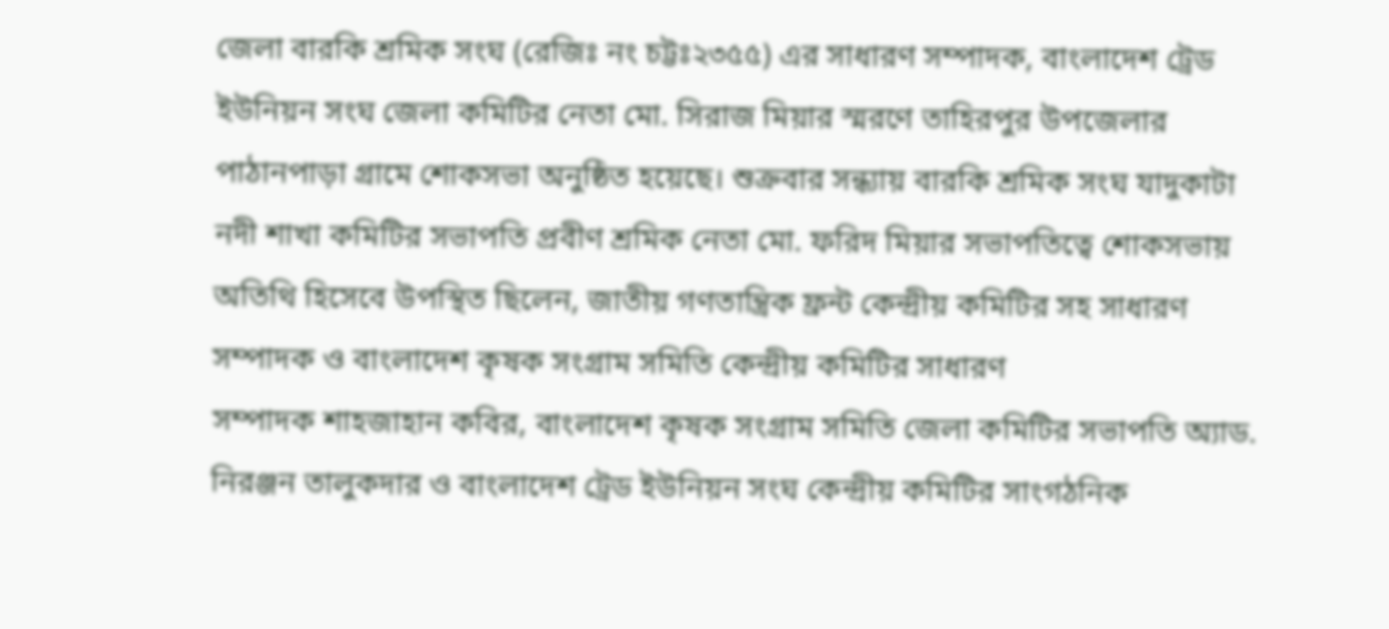জেলা বারকি শ্রমিক সংঘ (রেজিঃ নং চট্টঃ২৩৫৫) এর সাধারণ সম্পাদক, বাংলাদেশ ট্রেড ইউনিয়ন সংঘ জেলা কমিটির নেতা মো. সিরাজ মিয়ার স্মরণে তাহিরপুর উপজেলার পাঠানপাড়া গ্রামে শোকসভা অনুষ্ঠিত হয়েছে। শুক্রবার সন্ধ্যায় বারকি শ্রমিক সংঘ যাদুকাটা নদী শাখা কমিটির সভাপতি প্রবীণ শ্রমিক নেতা মো. ফরিদ মিয়ার সভাপতিত্বে শোকসভায় অতিথি হিসেবে উপস্থিত ছিলেন, জাতীয় গণতান্ত্রিক ফ্রন্ট কেন্দ্রীয় কমিটির সহ সাধারণ সম্পাদক ও বাংলাদেশ কৃষক সংগ্রাম সমিতি কেন্দ্রীয় কমিটির সাধারণ
সম্পাদক শাহজাহান কবির, বাংলাদেশ কৃষক সংগ্রাম সমিতি জেলা কমিটির সভাপতি অ্যাড. নিরঞ্জন তালুকদার ও বাংলাদেশ ট্রেড ইউনিয়ন সংঘ কেন্দ্রীয় কমিটির সাংগঠনিক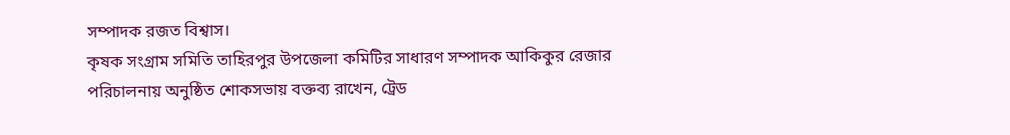সম্পাদক রজত বিশ্বাস।
কৃষক সংগ্রাম সমিতি তাহিরপুর উপজেলা কমিটির সাধারণ সম্পাদক আকিকুর রেজার পরিচালনায় অনুষ্ঠিত শোকসভায় বক্তব্য রাখেন, ট্রেড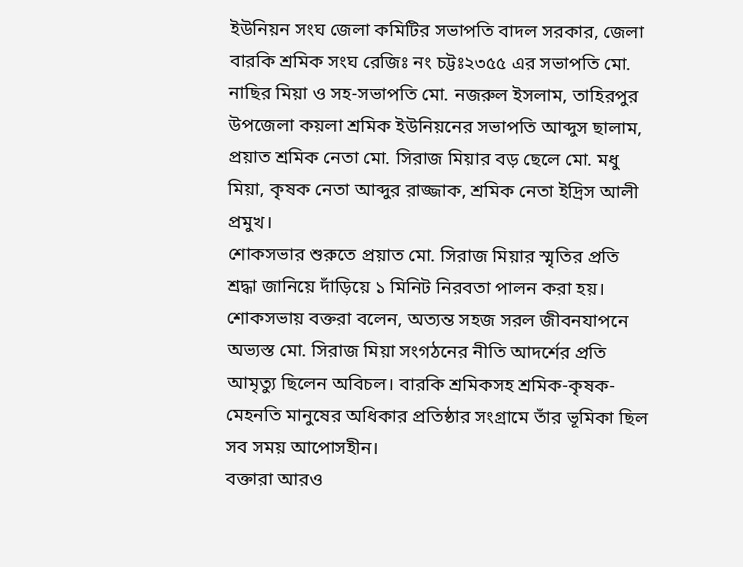ইউনিয়ন সংঘ জেলা কমিটির সভাপতি বাদল সরকার, জেলা বারকি শ্রমিক সংঘ রেজিঃ নং চট্টঃ২৩৫৫ এর সভাপতি মো. নাছির মিয়া ও সহ-সভাপতি মো. নজরুল ইসলাম, তাহিরপুর উপজেলা কয়লা শ্রমিক ইউনিয়নের সভাপতি আব্দুস ছালাম, প্রয়াত শ্রমিক নেতা মো. সিরাজ মিয়ার বড় ছেলে মো. মধু মিয়া, কৃষক নেতা আব্দুর রাজ্জাক, শ্রমিক নেতা ইদ্রিস আলী প্রমুখ।
শোকসভার শুরুতে প্রয়াত মো. সিরাজ মিয়ার স্মৃতির প্রতি শ্রদ্ধা জানিয়ে দাঁড়িয়ে ১ মিনিট নিরবতা পালন করা হয়।
শোকসভায় বক্তরা বলেন, অত্যন্ত সহজ সরল জীবনযাপনে অভ্যস্ত মো. সিরাজ মিয়া সংগঠনের নীতি আদর্শের প্রতি আমৃত্যু ছিলেন অবিচল। বারকি শ্রমিকসহ শ্রমিক-কৃষক-মেহনতি মানুষের অধিকার প্রতিষ্ঠার সংগ্রামে তাঁর ভূমিকা ছিল সব সময় আপোসহীন।
বক্তারা আরও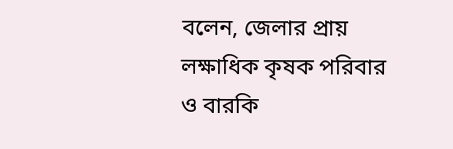বলেন, জেলার প্রায় লক্ষাধিক কৃষক পরিবার ও বারকি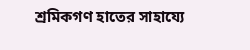শ্রমিকগণ হাতের সাহায্যে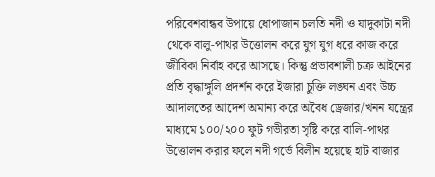পরিবেশবান্ধব উপায়ে ধোপাজান চলতি নদী ও যাদুকাটা নদী থেকে বালু-পাথর উত্তোলন করে যুগ যুগ ধরে কাজ করে জীবিকা নির্বাহ করে আসছে। কিন্তু প্রভাবশালী চক্র আইনের প্রতি বৃদ্ধাঙ্গুলি প্রদর্শন করে ইজারা চুক্তি লঙ্ঘন এবং উচ্চ আদালতের আদেশ অমান্য করে অবৈধ ড্রেজার/খনন যন্ত্রের মাধ্যমে ১০০/২০০ ফুট গভীরতা সৃষ্টি করে বালি-পাথর উত্তোলন করার ফলে নদী গর্ভে বিলীন হয়েছে হাট বাজার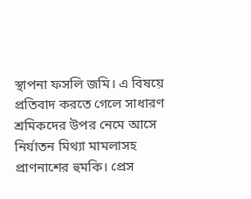স্থাপনা ফসলি জমি। এ বিষয়ে প্রতিবাদ করতে গেলে সাধারণ শ্রমিকদের উপর নেমে আসে নির্যাতন মিথ্যা মামলাসহ প্রাণনাশের হুমকি। প্রেস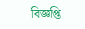বিজ্ঞপ্তি